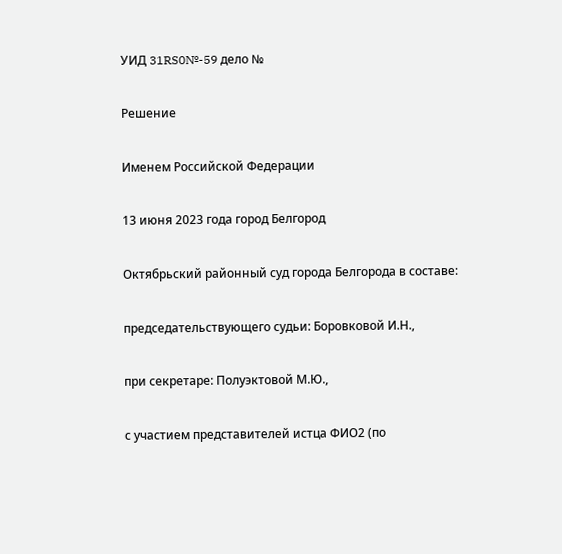УИД 31RS0№-59 дело №

Решение

Именем Российской Федерации

13 июня 2023 года город Белгород

Октябрьский районный суд города Белгорода в составе:

председательствующего судьи: Боровковой И.Н.,

при секретаре: Полуэктовой М.Ю.,

с участием представителей истца ФИО2 (по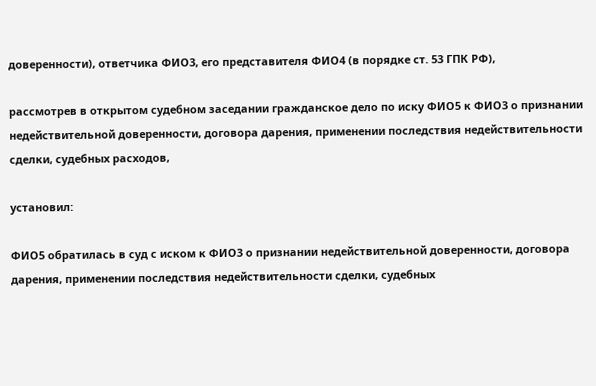доверенности), ответчика ФИО3, его представителя ФИО4 (в порядке ст. 53 ГПК РФ),

рассмотрев в открытом судебном заседании гражданское дело по иску ФИО5 к ФИО3 о признании недействительной доверенности, договора дарения, применении последствия недействительности сделки, судебных расходов,

установил:

ФИО5 обратилась в суд с иском к ФИО3 о признании недействительной доверенности, договора дарения, применении последствия недействительности сделки, судебных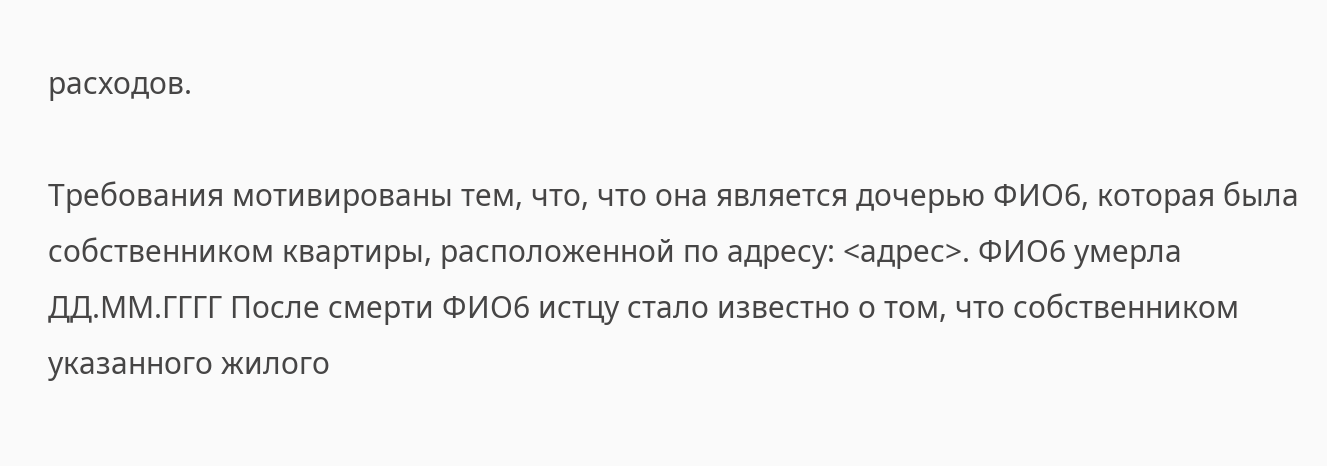расходов.

Требования мотивированы тем, что, что она является дочерью ФИО6, которая была собственником квартиры, расположенной по адресу: <адрес>. ФИО6 умерла ДД.ММ.ГГГГ После смерти ФИО6 истцу стало известно о том, что собственником указанного жилого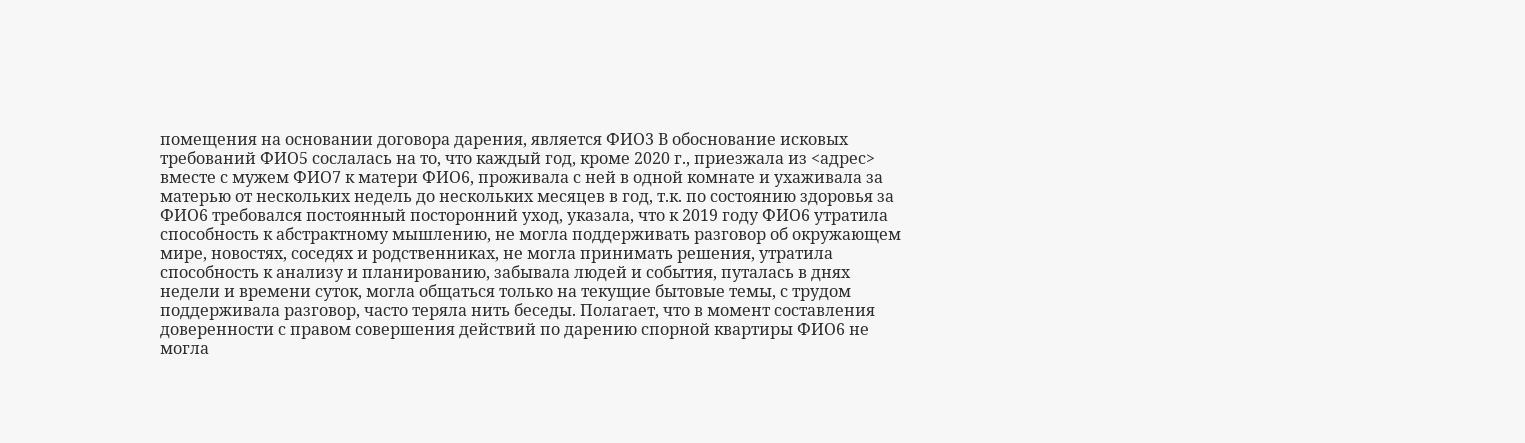помещения на основании договора дарения, является ФИО3 В обоснование исковых требований ФИО5 сослалась на то, что каждый год, кроме 2020 г., приезжала из <адрес> вместе с мужем ФИО7 к матери ФИО6, проживала с ней в одной комнате и ухаживала за матерью от нескольких недель до нескольких месяцев в год, т.к. по состоянию здоровья за ФИО6 требовался постоянный посторонний уход, указала, что к 2019 году ФИО6 утратила способность к абстрактному мышлению, не могла поддерживать разговор об окружающем мире, новостях, соседях и родственниках, не могла принимать решения, утратила способность к анализу и планированию, забывала людей и события, путалась в днях недели и времени суток, могла общаться только на текущие бытовые темы, с трудом поддерживала разговор, часто теряла нить беседы. Полагает, что в момент составления доверенности с правом совершения действий по дарению спорной квартиры ФИО6 не могла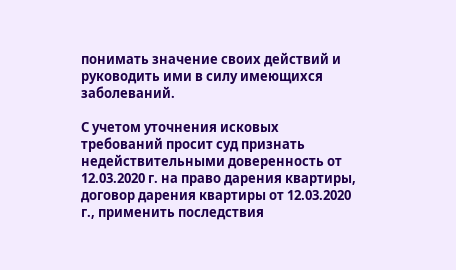понимать значение своих действий и руководить ими в силу имеющихся заболеваний.

С учетом уточнения исковых требований просит суд признать недействительными доверенность от 12.03.2020 г. на право дарения квартиры, договор дарения квартиры от 12.03.2020 г., применить последствия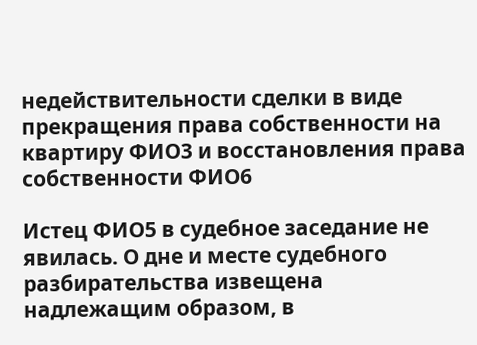недействительности сделки в виде прекращения права собственности на квартиру ФИО3 и восстановления права собственности ФИО6

Истец ФИО5 в судебное заседание не явилась. О дне и месте судебного разбирательства извещена надлежащим образом, в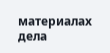материалах дела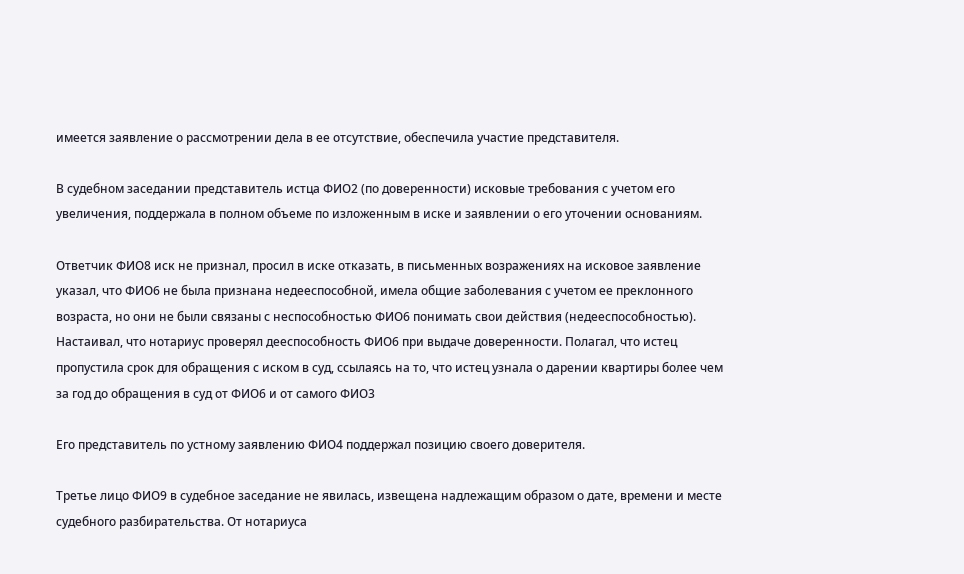имеется заявление о рассмотрении дела в ее отсутствие, обеспечила участие представителя.

В судебном заседании представитель истца ФИО2 (по доверенности) исковые требования с учетом его увеличения, поддержала в полном объеме по изложенным в иске и заявлении о его уточении основаниям.

Ответчик ФИО8 иск не признал, просил в иске отказать, в письменных возражениях на исковое заявление указал, что ФИО6 не была признана недееспособной, имела общие заболевания с учетом ее преклонного возраста, но они не были связаны с неспособностью ФИО6 понимать свои действия (недееспособностью). Настаивал, что нотариус проверял дееспособность ФИО6 при выдаче доверенности. Полагал, что истец пропустила срок для обращения с иском в суд, ссылаясь на то, что истец узнала о дарении квартиры более чем за год до обращения в суд от ФИО6 и от самого ФИО3

Его представитель по устному заявлению ФИО4 поддержал позицию своего доверителя.

Третье лицо ФИО9 в судебное заседание не явилась, извещена надлежащим образом о дате, времени и месте судебного разбирательства. От нотариуса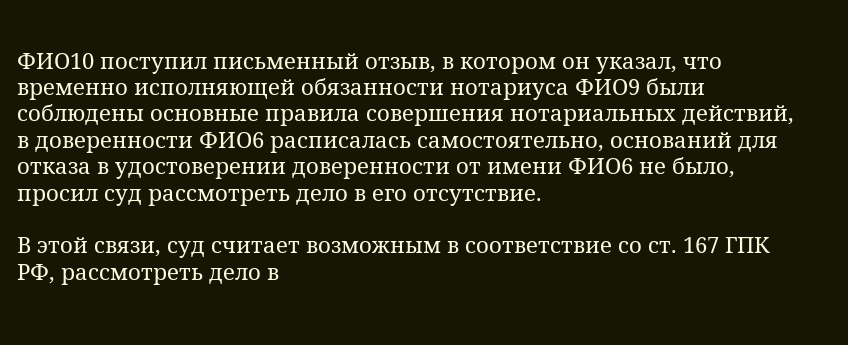ФИО10 поступил письменный отзыв, в котором он указал, что временно исполняющей обязанности нотариуса ФИО9 были соблюдены основные правила совершения нотариальных действий, в доверенности ФИО6 расписалась самостоятельно, оснований для отказа в удостоверении доверенности от имени ФИО6 не было, просил суд рассмотреть дело в его отсутствие.

В этой связи, суд считает возможным в соответствие со ст. 167 ГПК РФ, рассмотреть дело в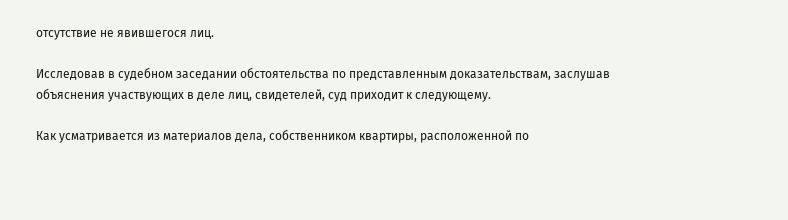отсутствие не явившегося лиц.

Исследовав в судебном заседании обстоятельства по представленным доказательствам, заслушав объяснения участвующих в деле лиц, свидетелей, суд приходит к следующему.

Как усматривается из материалов дела, собственником квартиры, расположенной по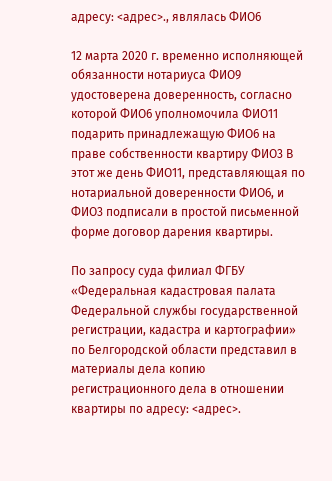адресу: <адрес>., являлась ФИО6

12 марта 2020 г. временно исполняющей обязанности нотариуса ФИО9 удостоверена доверенность, согласно которой ФИО6 уполномочила ФИО11 подарить принадлежащую ФИО6 на праве собственности квартиру ФИО3 В этот же день ФИО11, представляющая по нотариальной доверенности ФИО6, и ФИО3 подписали в простой письменной форме договор дарения квартиры.

По запросу суда филиал ФГБУ «Федеральная кадастровая палата Федеральной службы государственной регистрации, кадастра и картографии» по Белгородской области представил в материалы дела копию регистрационного дела в отношении квартиры по адресу: <адрес>.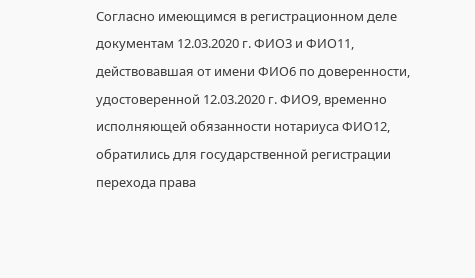Согласно имеющимся в регистрационном деле документам 12.03.2020 г. ФИО3 и ФИО11, действовавшая от имени ФИО6 по доверенности, удостоверенной 12.03.2020 г. ФИО9, временно исполняющей обязанности нотариуса ФИО12, обратились для государственной регистрации перехода права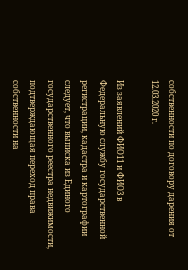собственности по договору дарения от 12.03.2020 г.

Из заявлений ФИО11 и ФИО3 в Федеральную службу государственной регистрации, кадастра и картографии следует, что выписка из Единого государственного реестра недвижимости, подтверждающая переход права собственности на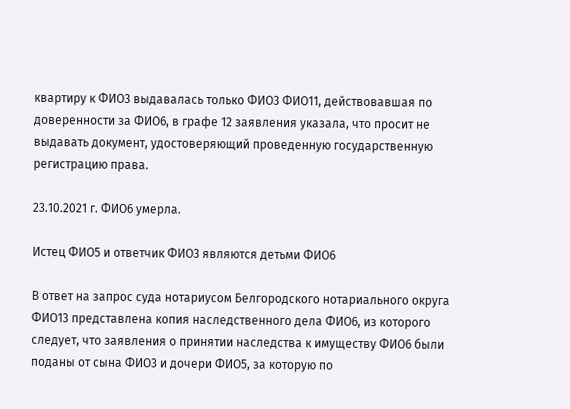квартиру к ФИО3 выдавалась только ФИО3 ФИО11, действовавшая по доверенности за ФИО6, в графе 12 заявления указала, что просит не выдавать документ, удостоверяющий проведенную государственную регистрацию права.

23.10.2021 г. ФИО6 умерла.

Истец ФИО5 и ответчик ФИО3 являются детьми ФИО6

В ответ на запрос суда нотариусом Белгородского нотариального округа ФИО13 представлена копия наследственного дела ФИО6, из которого следует, что заявления о принятии наследства к имуществу ФИО6 были поданы от сына ФИО3 и дочери ФИО5, за которую по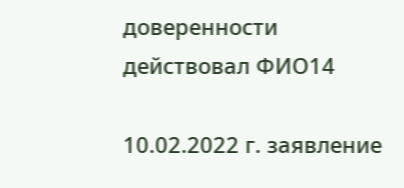доверенности действовал ФИО14

10.02.2022 г. заявление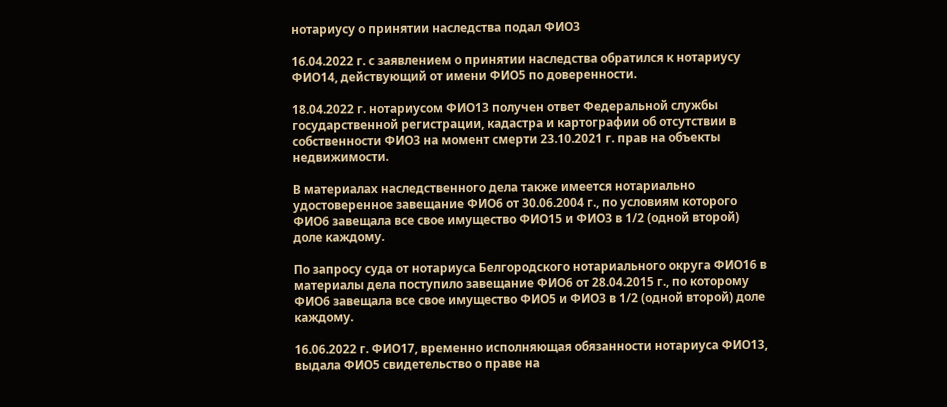нотариусу о принятии наследства подал ФИО3

16.04.2022 г. с заявлением о принятии наследства обратился к нотариусу ФИО14, действующий от имени ФИО5 по доверенности.

18.04.2022 г. нотариусом ФИО13 получен ответ Федеральной службы государственной регистрации, кадастра и картографии об отсутствии в собственности ФИО3 на момент смерти 23.10.2021 г. прав на объекты недвижимости.

В материалах наследственного дела также имеется нотариально удостоверенное завещание ФИО6 от 30.06.2004 г., по условиям которого ФИО6 завещала все свое имущество ФИО15 и ФИО3 в 1/2 (одной второй) доле каждому.

По запросу суда от нотариуса Белгородского нотариального округа ФИО16 в материалы дела поступило завещание ФИО6 от 28.04.2015 г., по которому ФИО6 завещала все свое имущество ФИО5 и ФИО3 в 1/2 (одной второй) доле каждому.

16.06.2022 г. ФИО17, временно исполняющая обязанности нотариуса ФИО13, выдала ФИО5 свидетельство о праве на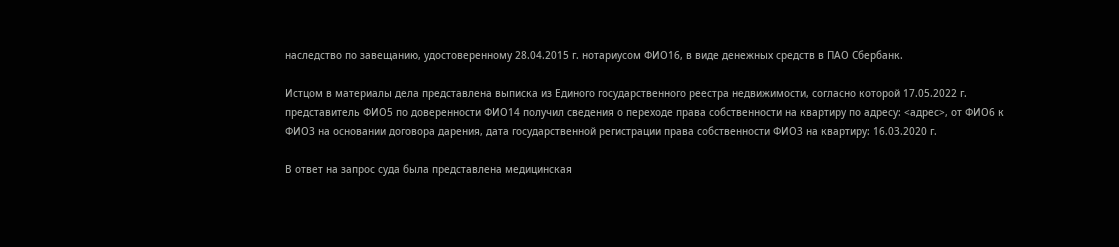наследство по завещанию, удостоверенному 28.04.2015 г. нотариусом ФИО16, в виде денежных средств в ПАО Сбербанк.

Истцом в материалы дела представлена выписка из Единого государственного реестра недвижимости, согласно которой 17.05.2022 г. представитель ФИО5 по доверенности ФИО14 получил сведения о переходе права собственности на квартиру по адресу: <адрес>, от ФИО6 к ФИО3 на основании договора дарения, дата государственной регистрации права собственности ФИО3 на квартиру: 16.03.2020 г.

В ответ на запрос суда была представлена медицинская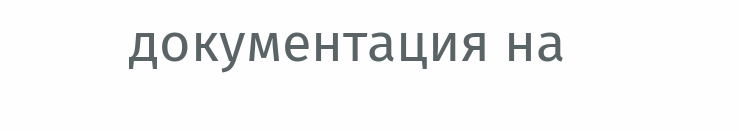документация на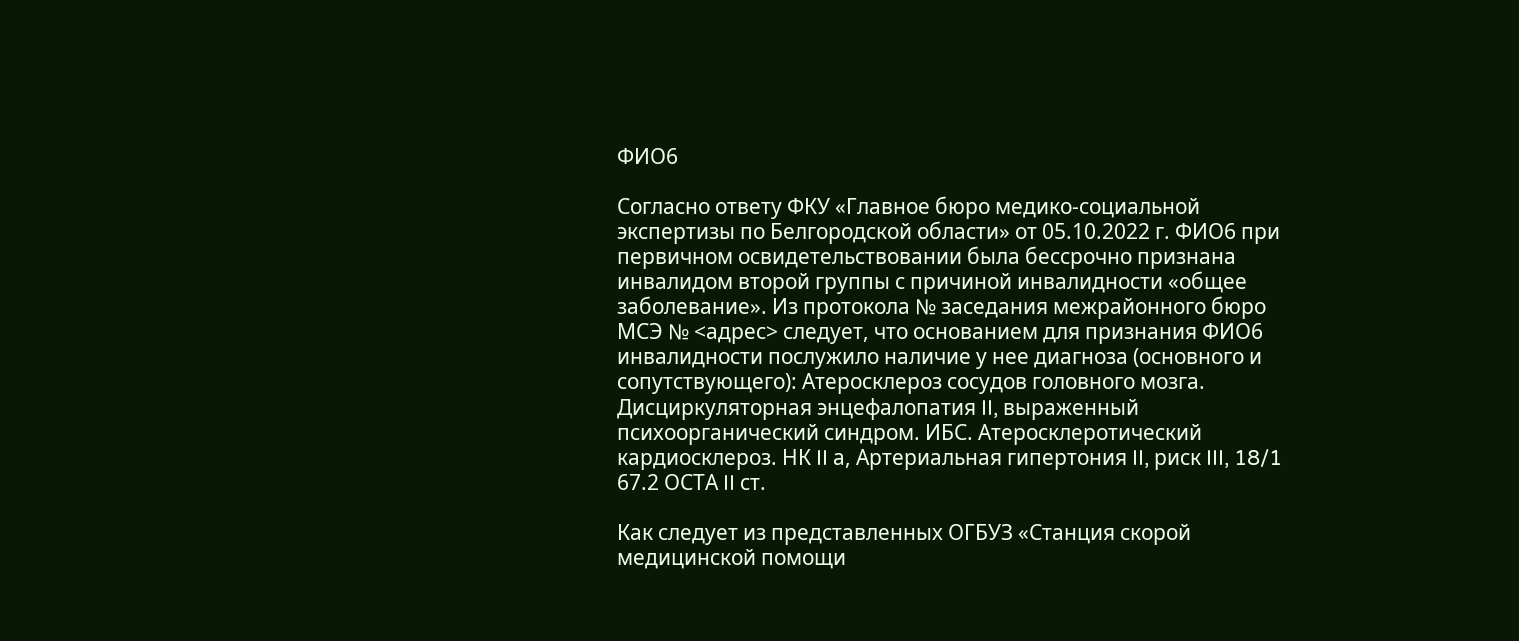ФИО6

Согласно ответу ФКУ «Главное бюро медико-социальной экспертизы по Белгородской области» от 05.10.2022 г. ФИО6 при первичном освидетельствовании была бессрочно признана инвалидом второй группы с причиной инвалидности «общее заболевание». Из протокола № заседания межрайонного бюро МСЭ № <адрес> следует, что основанием для признания ФИО6 инвалидности послужило наличие у нее диагноза (основного и сопутствующего): Атеросклероз сосудов головного мозга. Дисциркуляторная энцефалопатия II, выраженный психоорганический синдром. ИБС. Атеросклеротический кардиосклероз. НК II а, Артериальная гипертония II, риск III, 18/1 67.2 ОСТА II ст.

Как следует из представленных ОГБУЗ «Станция скорой медицинской помощи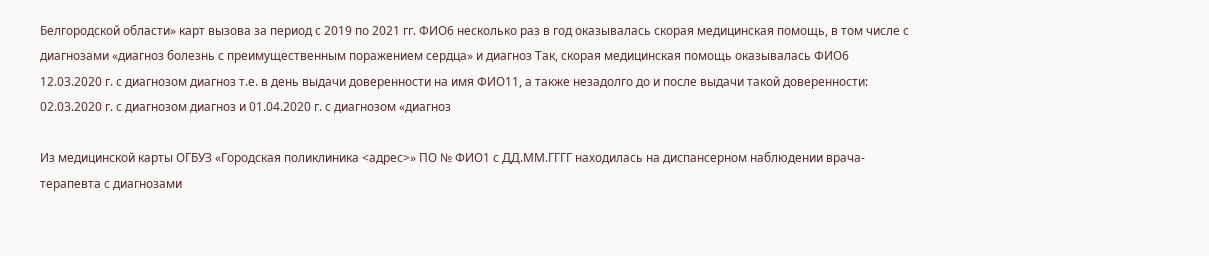Белгородской области» карт вызова за период с 2019 по 2021 гг. ФИО6 несколько раз в год оказывалась скорая медицинская помощь, в том числе с диагнозами «диагноз болезнь с преимущественным поражением сердца» и диагноз Так, скорая медицинская помощь оказывалась ФИО6 12.03.2020 г. с диагнозом диагноз т.е. в день выдачи доверенности на имя ФИО11, а также незадолго до и после выдачи такой доверенности: 02.03.2020 г. с диагнозом диагноз и 01.04.2020 г. с диагнозом «диагноз

Из медицинской карты ОГБУЗ «Городская поликлиника <адрес>» ПО № ФИО1 с ДД.ММ.ГГГГ находилась на диспансерном наблюдении врача-терапевта с диагнозами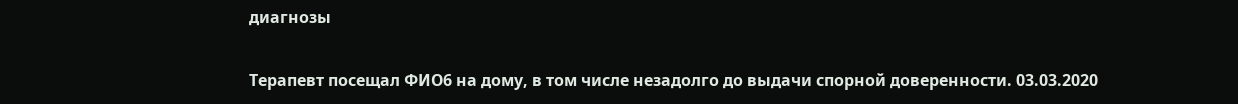диагнозы

Терапевт посещал ФИО6 на дому, в том числе незадолго до выдачи спорной доверенности. 03.03.2020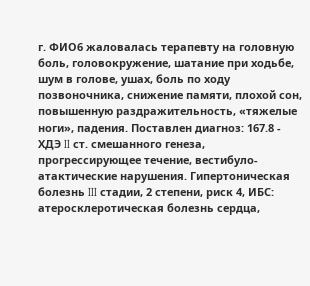г. ФИО6 жаловалась терапевту на головную боль, головокружение, шатание при ходьбе, шум в голове, ушах, боль по ходу позвоночника, снижение памяти, плохой сон, повышенную раздражительность, «тяжелые ноги», падения. Поставлен диагноз: 167.8 - ХДЭ II ст. смешанного генеза, прогрессирующее течение, вестибуло-атактические нарушения. Гипертоническая болезнь III стадии, 2 степени, риск 4, ИБС: атеросклеротическая болезнь сердца,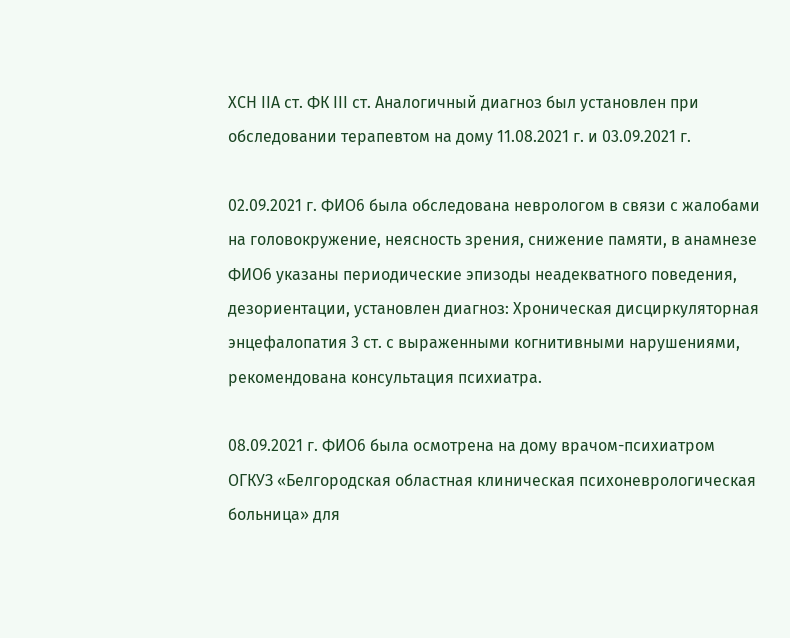ХСН IIА ст. ФК III ст. Аналогичный диагноз был установлен при обследовании терапевтом на дому 11.08.2021 г. и 03.09.2021 г.

02.09.2021 г. ФИО6 была обследована неврологом в связи с жалобами на головокружение, неясность зрения, снижение памяти, в анамнезе ФИО6 указаны периодические эпизоды неадекватного поведения, дезориентации, установлен диагноз: Хроническая дисциркуляторная энцефалопатия 3 ст. с выраженными когнитивными нарушениями, рекомендована консультация психиатра.

08.09.2021 г. ФИО6 была осмотрена на дому врачом-психиатром ОГКУЗ «Белгородская областная клиническая психоневрологическая больница» для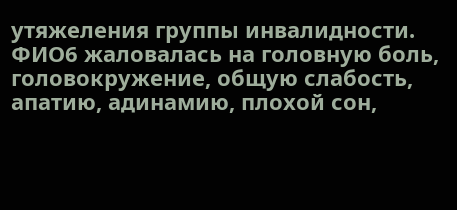утяжеления группы инвалидности. ФИО6 жаловалась на головную боль, головокружение, общую слабость, апатию, адинамию, плохой сон,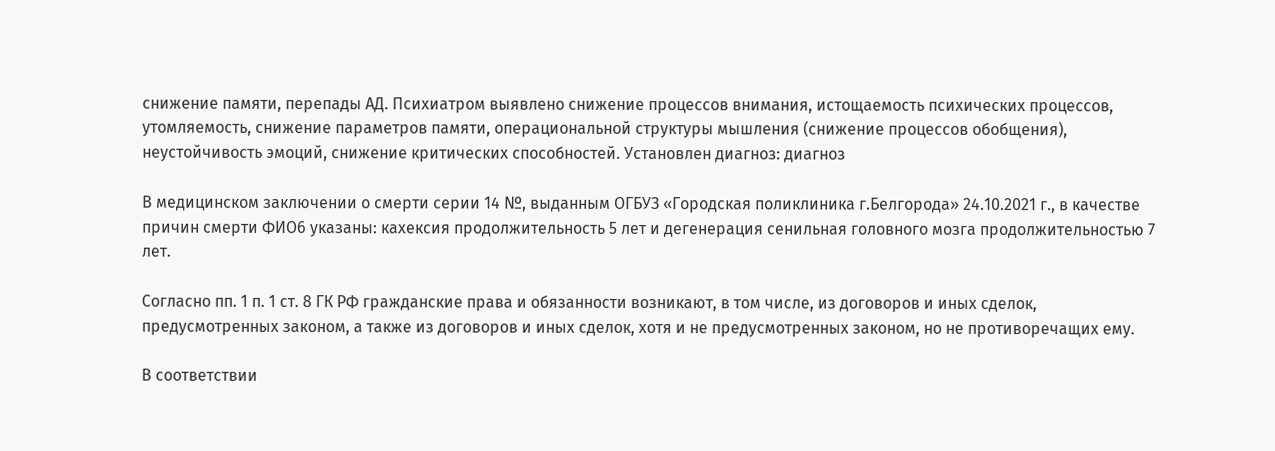снижение памяти, перепады АД. Психиатром выявлено снижение процессов внимания, истощаемость психических процессов, утомляемость, снижение параметров памяти, операциональной структуры мышления (снижение процессов обобщения), неустойчивость эмоций, снижение критических способностей. Установлен диагноз: диагноз

В медицинском заключении о смерти серии 14 №, выданным ОГБУЗ «Городская поликлиника г.Белгорода» 24.10.2021 г., в качестве причин смерти ФИО6 указаны: кахексия продолжительность 5 лет и дегенерация сенильная головного мозга продолжительностью 7 лет.

Согласно пп. 1 п. 1 ст. 8 ГК РФ гражданские права и обязанности возникают, в том числе, из договоров и иных сделок, предусмотренных законом, а также из договоров и иных сделок, хотя и не предусмотренных законом, но не противоречащих ему.

В соответствии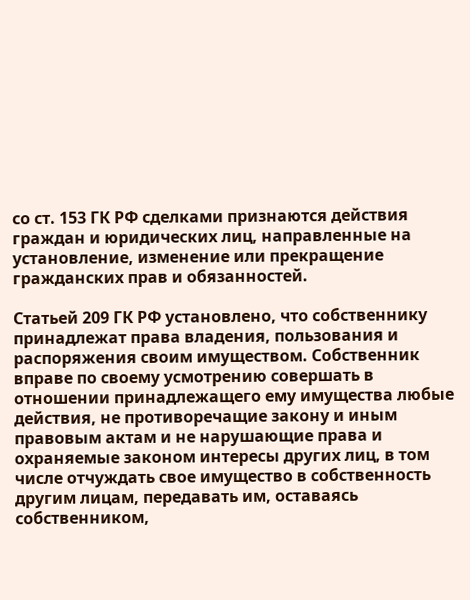со ст. 153 ГК РФ сделками признаются действия граждан и юридических лиц, направленные на установление, изменение или прекращение гражданских прав и обязанностей.

Статьей 209 ГК РФ установлено, что собственнику принадлежат права владения, пользования и распоряжения своим имуществом. Собственник вправе по своему усмотрению совершать в отношении принадлежащего ему имущества любые действия, не противоречащие закону и иным правовым актам и не нарушающие права и охраняемые законом интересы других лиц, в том числе отчуждать свое имущество в собственность другим лицам, передавать им, оставаясь собственником,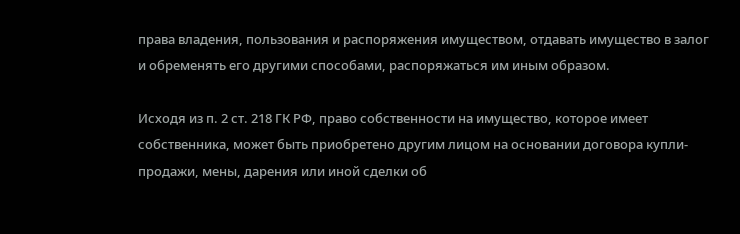права владения, пользования и распоряжения имуществом, отдавать имущество в залог и обременять его другими способами, распоряжаться им иным образом.

Исходя из п. 2 ст. 218 ГК РФ, право собственности на имущество, которое имеет собственника, может быть приобретено другим лицом на основании договора купли-продажи, мены, дарения или иной сделки об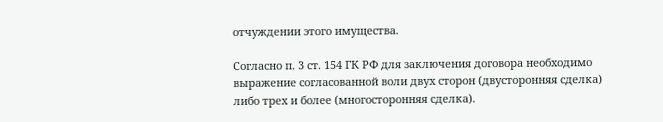отчуждении этого имущества.

Согласно п. 3 ст. 154 ГК РФ для заключения договора необходимо выражение согласованной воли двух сторон (двусторонняя сделка) либо трех и более (многосторонняя сделка).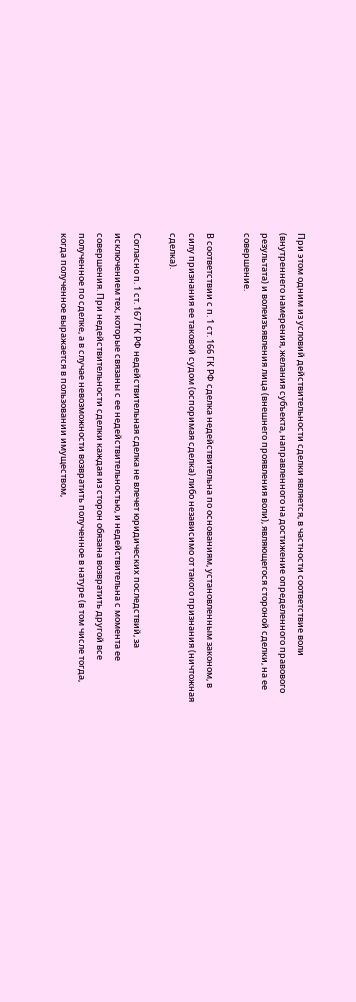При этом одним из условий действительности сделки является, в частности соответствие воли (внутреннего намерения, желания субъекта, направленного на достижение определенного правового результата) и волеизъявления лица (внешнего проявления воли), являющегося стороной сделки, на ее совершение.

В соответствии с п. 1 ст. 166 ГК РФ сделка недействительна по основаниям, установленным законом, в силу признания ее таковой судом (оспоримая сделка) либо независимо от такого признания (ничтожная сделка).

Согласно п. 1 ст. 167 ГК РФ недействительная сделка не влечет юридических последствий, за исключением тех, которые связаны с ее недействительностью, и недействительна с момента ее совершения. При недействительности сделки каждая из сторон обязана возвратить другой все полученное по сделке, а в случае невозможности возвратить полученное в натуре (в том числе тогда, когда полученное выражается в пользовании имуществом,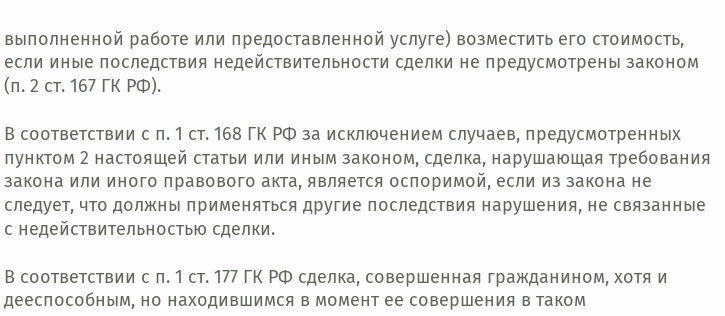выполненной работе или предоставленной услуге) возместить его стоимость, если иные последствия недействительности сделки не предусмотрены законом (п. 2 ст. 167 ГК РФ).

В соответствии с п. 1 ст. 168 ГК РФ за исключением случаев, предусмотренных пунктом 2 настоящей статьи или иным законом, сделка, нарушающая требования закона или иного правового акта, является оспоримой, если из закона не следует, что должны применяться другие последствия нарушения, не связанные с недействительностью сделки.

В соответствии с п. 1 ст. 177 ГК РФ сделка, совершенная гражданином, хотя и дееспособным, но находившимся в момент ее совершения в таком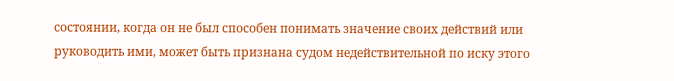состоянии, когда он не был способен понимать значение своих действий или руководить ими, может быть признана судом недействительной по иску этого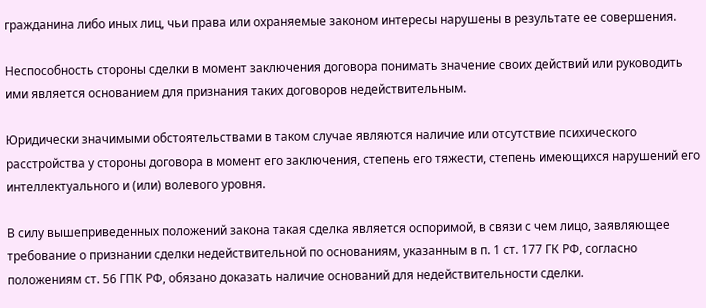гражданина либо иных лиц, чьи права или охраняемые законом интересы нарушены в результате ее совершения.

Неспособность стороны сделки в момент заключения договора понимать значение своих действий или руководить ими является основанием для признания таких договоров недействительным.

Юридически значимыми обстоятельствами в таком случае являются наличие или отсутствие психического расстройства у стороны договора в момент его заключения, степень его тяжести, степень имеющихся нарушений его интеллектуального и (или) волевого уровня.

В силу вышеприведенных положений закона такая сделка является оспоримой, в связи с чем лицо, заявляющее требование о признании сделки недействительной по основаниям, указанным в п. 1 ст. 177 ГК РФ, согласно положениям ст. 56 ГПК РФ, обязано доказать наличие оснований для недействительности сделки.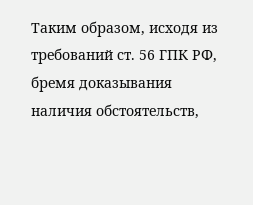Таким образом, исходя из требований ст. 56 ГПК РФ, бремя доказывания наличия обстоятельств,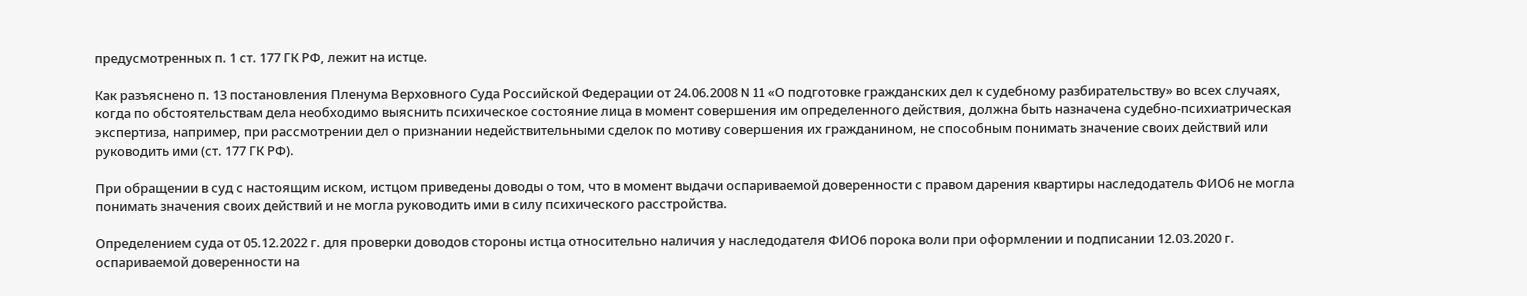предусмотренных п. 1 ст. 177 ГК РФ, лежит на истце.

Как разъяснено п. 13 постановления Пленума Верховного Суда Российской Федерации от 24.06.2008 N 11 «О подготовке гражданских дел к судебному разбирательству» во всех случаях, когда по обстоятельствам дела необходимо выяснить психическое состояние лица в момент совершения им определенного действия, должна быть назначена судебно-психиатрическая экспертиза, например, при рассмотрении дел о признании недействительными сделок по мотиву совершения их гражданином, не способным понимать значение своих действий или руководить ими (ст. 177 ГК РФ).

При обращении в суд с настоящим иском, истцом приведены доводы о том, что в момент выдачи оспариваемой доверенности с правом дарения квартиры наследодатель ФИО6 не могла понимать значения своих действий и не могла руководить ими в силу психического расстройства.

Определением суда от 05.12.2022 г. для проверки доводов стороны истца относительно наличия у наследодателя ФИО6 порока воли при оформлении и подписании 12.03.2020 г. оспариваемой доверенности на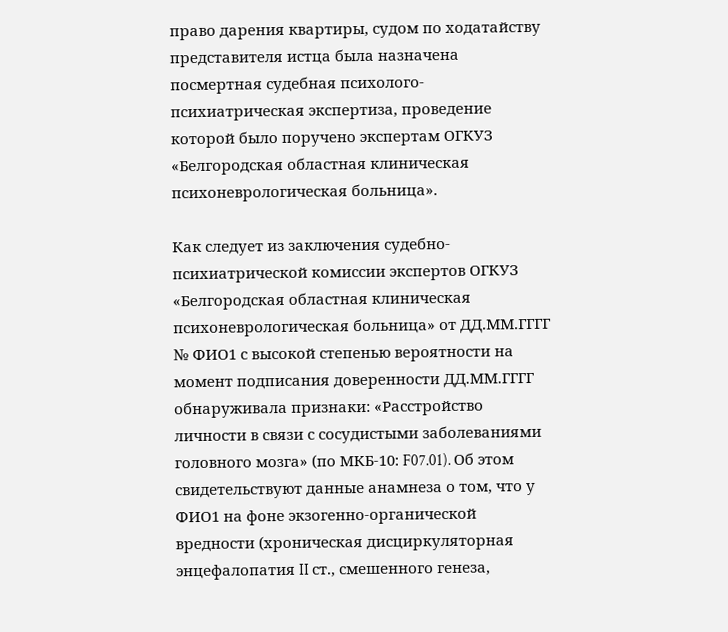право дарения квартиры, судом по ходатайству представителя истца была назначена посмертная судебная психолого-психиатрическая экспертиза, проведение которой было поручено экспертам ОГКУЗ «Белгородская областная клиническая психоневрологическая больница».

Как следует из заключения судебно-психиатрической комиссии экспертов ОГКУЗ «Белгородская областная клиническая психоневрологическая больница» от ДД.ММ.ГГГГ № ФИО1 с высокой степенью вероятности на момент подписания доверенности ДД.ММ.ГГГГ обнаруживала признаки: «Расстройство личности в связи с сосудистыми заболеваниями головного мозга» (по МКБ-10: F07.01). Об этом свидетельствуют данные анамнеза о том, что у ФИО1 на фоне экзогенно-органической вредности (хроническая дисциркуляторная энцефалопатия II ст., смешенного генеза,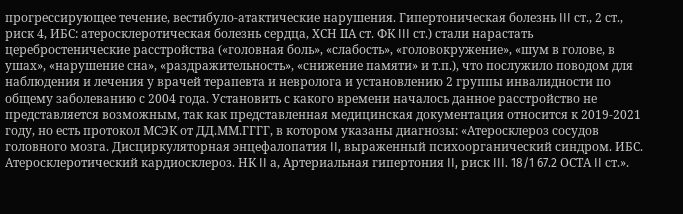прогрессирующее течение, вестибуло-атактические нарушения. Гипертоническая болезнь III ст., 2 ст., риск 4, ИБС: атеросклеротическая болезнь сердца, ХСН IIА ст. ФК III ст.) стали нарастать церебростенические расстройства («головная боль», «слабость», «головокружение», «шум в голове, в ушах», «нарушение сна», «раздражительность», «снижение памяти» и т.п.), что послужило поводом для наблюдения и лечения у врачей терапевта и невролога и установлению 2 группы инвалидности по общему заболеванию с 2004 года. Установить с какого времени началось данное расстройство не представляется возможным, так как представленная медицинская документация относится к 2019-2021 году, но есть протокол МСЭК от ДД.ММ.ГГГГ, в котором указаны диагнозы: «Атеросклероз сосудов головного мозга. Дисциркуляторная энцефалопатия II, выраженный психоорганический синдром. ИБС. Атеросклеротический кардиосклероз. НК II а, Артериальная гипертония II, риск III. 18/1 67.2 ОСТА II ст.».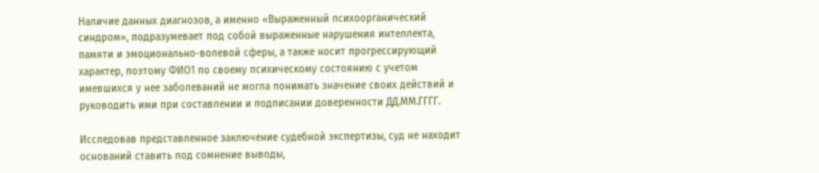Наличие данных диагнозов, а именно «Выраженный психоорганический синдром», подразумевает под собой выраженные нарушения интеллекта, памяти и эмоционально-волевой сферы, а также носит прогрессирующий характер, поэтому ФИО1 по своему психическому состоянию с учетом имевшихся у нее заболеваний не могла понимать значение своих действий и руководить ими при составлении и подписании доверенности ДД.ММ.ГГГГ.

Исследовав представленное заключение судебной экспертизы, суд не находит оснований ставить под сомнение выводы,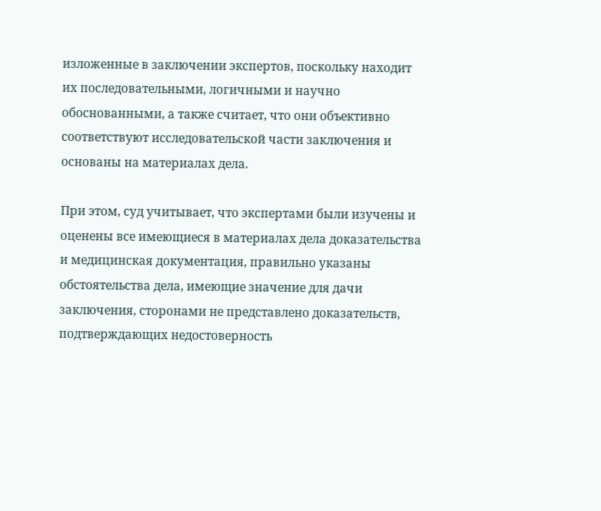изложенные в заключении экспертов, поскольку находит их последовательными, логичными и научно обоснованными, а также считает, что они объективно соответствуют исследовательской части заключения и основаны на материалах дела.

При этом, суд учитывает, что экспертами были изучены и оценены все имеющиеся в материалах дела доказательства и медицинская документация, правильно указаны обстоятельства дела, имеющие значение для дачи заключения, сторонами не представлено доказательств, подтверждающих недостоверность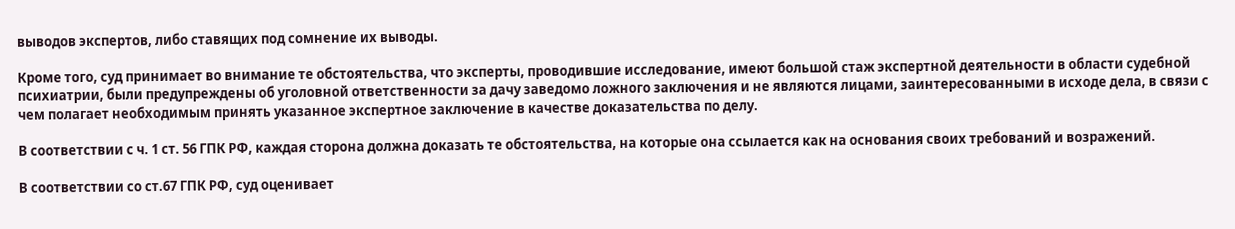выводов экспертов, либо ставящих под сомнение их выводы.

Кроме того, суд принимает во внимание те обстоятельства, что эксперты, проводившие исследование, имеют большой стаж экспертной деятельности в области судебной психиатрии, были предупреждены об уголовной ответственности за дачу заведомо ложного заключения и не являются лицами, заинтересованными в исходе дела, в связи с чем полагает необходимым принять указанное экспертное заключение в качестве доказательства по делу.

В соответствии с ч. 1 ст. 56 ГПК РФ, каждая сторона должна доказать те обстоятельства, на которые она ссылается как на основания своих требований и возражений.

В соответствии со ст.67 ГПК РФ, суд оценивает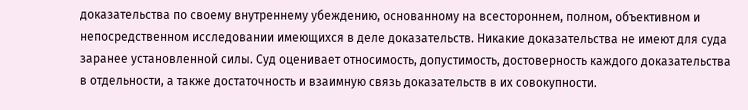доказательства по своему внутреннему убеждению, основанному на всестороннем, полном, объективном и непосредственном исследовании имеющихся в деле доказательств. Никакие доказательства не имеют для суда заранее установленной силы. Суд оценивает относимость, допустимость, достоверность каждого доказательства в отдельности, а также достаточность и взаимную связь доказательств в их совокупности.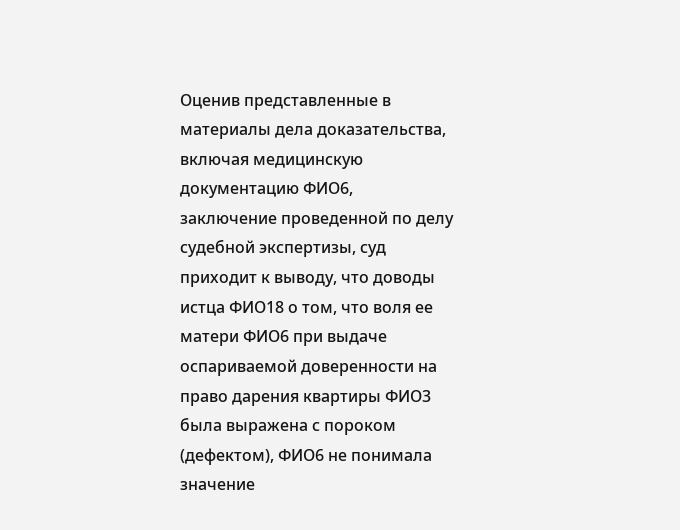Оценив представленные в материалы дела доказательства, включая медицинскую документацию ФИО6, заключение проведенной по делу судебной экспертизы, суд приходит к выводу, что доводы истца ФИО18 о том, что воля ее матери ФИО6 при выдаче оспариваемой доверенности на право дарения квартиры ФИО3 была выражена с пороком (дефектом), ФИО6 не понимала значение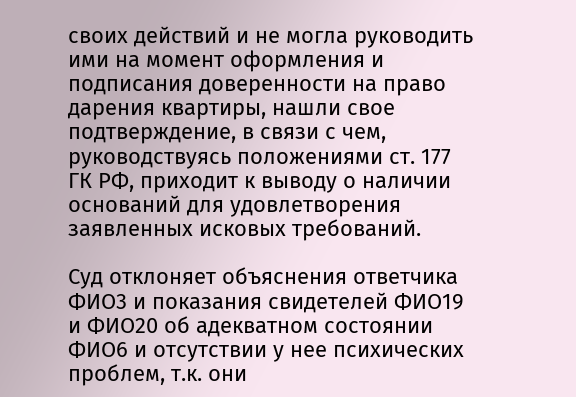своих действий и не могла руководить ими на момент оформления и подписания доверенности на право дарения квартиры, нашли свое подтверждение, в связи с чем, руководствуясь положениями ст. 177 ГК РФ, приходит к выводу о наличии оснований для удовлетворения заявленных исковых требований.

Суд отклоняет объяснения ответчика ФИО3 и показания свидетелей ФИО19 и ФИО20 об адекватном состоянии ФИО6 и отсутствии у нее психических проблем, т.к. они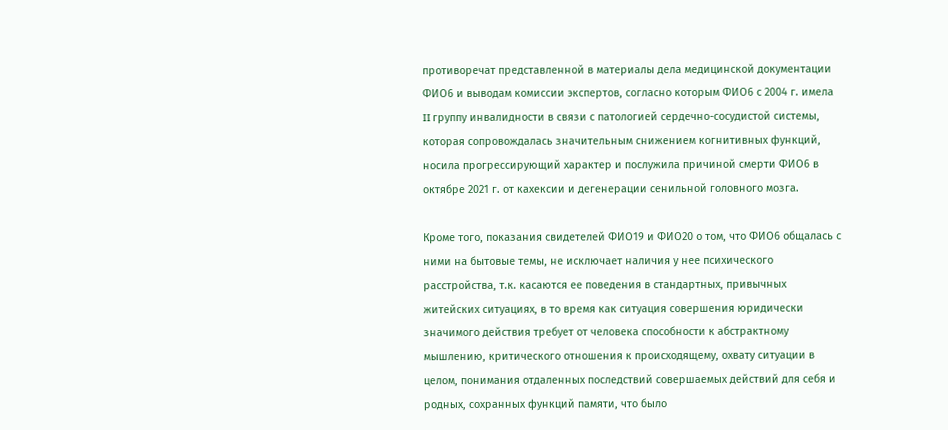противоречат представленной в материалы дела медицинской документации ФИО6 и выводам комиссии экспертов, согласно которым ФИО6 с 2004 г. имела II группу инвалидности в связи с патологией сердечно-сосудистой системы, которая сопровождалась значительным снижением когнитивных функций, носила прогрессирующий характер и послужила причиной смерти ФИО6 в октябре 2021 г. от кахексии и дегенерации сенильной головного мозга.

Кроме того, показания свидетелей ФИО19 и ФИО20 о том, что ФИО6 общалась с ними на бытовые темы, не исключает наличия у нее психического расстройства, т.к. касаются ее поведения в стандартных, привычных житейских ситуациях, в то время как ситуация совершения юридически значимого действия требует от человека способности к абстрактному мышлению, критического отношения к происходящему, охвату ситуации в целом, понимания отдаленных последствий совершаемых действий для себя и родных, сохранных функций памяти, что было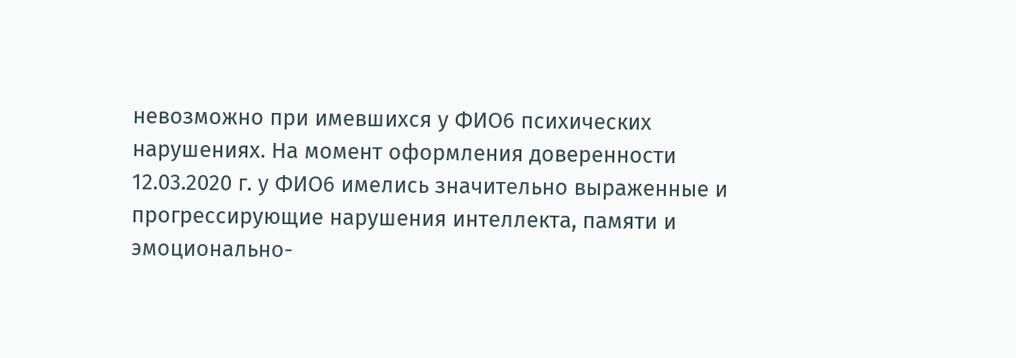невозможно при имевшихся у ФИО6 психических нарушениях. На момент оформления доверенности 12.03.2020 г. у ФИО6 имелись значительно выраженные и прогрессирующие нарушения интеллекта, памяти и эмоционально-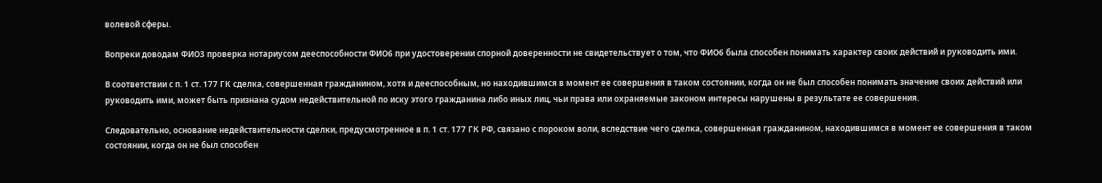волевой сферы.

Вопреки доводам ФИО3 проверка нотариусом дееспособности ФИО6 при удостоверении спорной доверенности не свидетельствует о том, что ФИО6 была способен понимать характер своих действий и руководить ими.

В соответствии с п. 1 ст. 177 ГК сделка, совершенная гражданином, хотя и дееспособным, но находившимся в момент ее совершения в таком состоянии, когда он не был способен понимать значение своих действий или руководить ими, может быть признана судом недействительной по иску этого гражданина либо иных лиц, чьи права или охраняемые законом интересы нарушены в результате ее совершения.

Следовательно, основание недействительности сделки, предусмотренное в п. 1 ст. 177 ГК РФ, связано с пороком воли, вследствие чего сделка, совершенная гражданином, находившимся в момент ее совершения в таком состоянии, когда он не был способен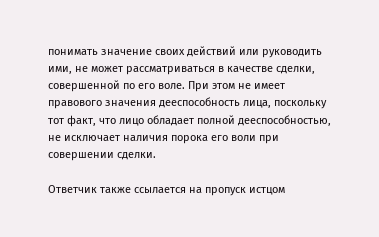понимать значение своих действий или руководить ими, не может рассматриваться в качестве сделки, совершенной по его воле. При этом не имеет правового значения дееспособность лица, поскольку тот факт, что лицо обладает полной дееспособностью, не исключает наличия порока его воли при совершении сделки.

Ответчик также ссылается на пропуск истцом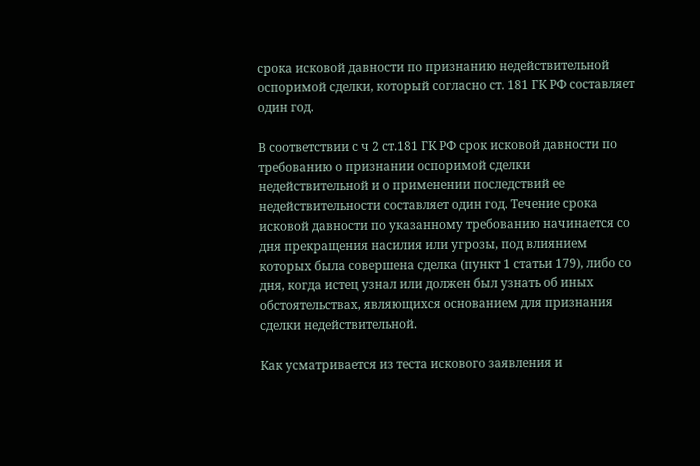срока исковой давности по признанию недействительной оспоримой сделки, который согласно ст. 181 ГК РФ составляет один год.

В соответствии с ч 2 ст.181 ГК РФ срок исковой давности по требованию о признании оспоримой сделки недействительной и о применении последствий ее недействительности составляет один год. Течение срока исковой давности по указанному требованию начинается со дня прекращения насилия или угрозы, под влиянием которых была совершена сделка (пункт 1 статьи 179), либо со дня, когда истец узнал или должен был узнать об иных обстоятельствах, являющихся основанием для признания сделки недействительной.

Как усматривается из теста искового заявления и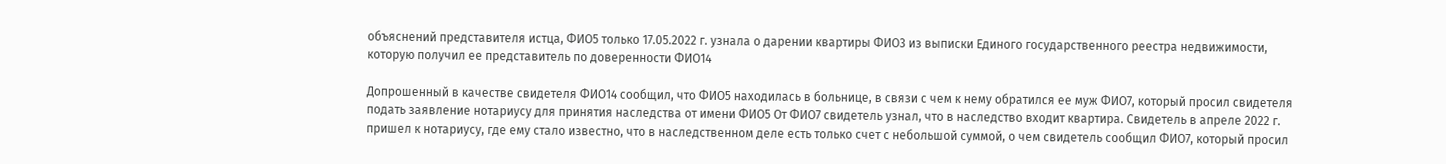объяснений представителя истца, ФИО5 только 17.05.2022 г. узнала о дарении квартиры ФИО3 из выписки Единого государственного реестра недвижимости, которую получил ее представитель по доверенности ФИО14

Допрошенный в качестве свидетеля ФИО14 сообщил, что ФИО5 находилась в больнице, в связи с чем к нему обратился ее муж ФИО7, который просил свидетеля подать заявление нотариусу для принятия наследства от имени ФИО5 От ФИО7 свидетель узнал, что в наследство входит квартира. Свидетель в апреле 2022 г. пришел к нотариусу, где ему стало известно, что в наследственном деле есть только счет с небольшой суммой, о чем свидетель сообщил ФИО7, который просил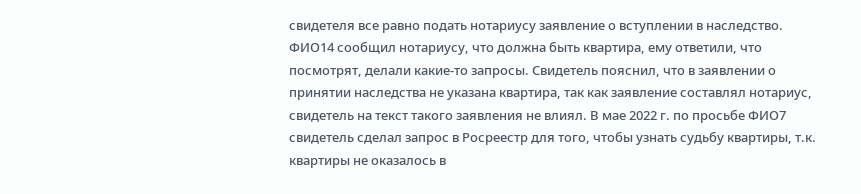свидетеля все равно подать нотариусу заявление о вступлении в наследство. ФИО14 сообщил нотариусу, что должна быть квартира, ему ответили, что посмотрят, делали какие-то запросы. Свидетель пояснил, что в заявлении о принятии наследства не указана квартира, так как заявление составлял нотариус, свидетель на текст такого заявления не влиял. В мае 2022 г. по просьбе ФИО7 свидетель сделал запрос в Росреестр для того, чтобы узнать судьбу квартиры, т.к. квартиры не оказалось в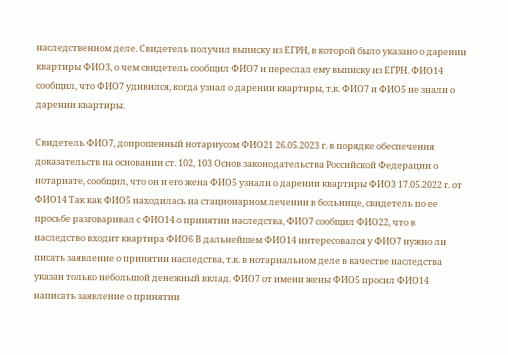наследственном деле. Свидетель получил выписку из ЕГРН, в которой было указано о дарении квартиры ФИО3, о чем свидетель сообщил ФИО7 и переслал ему выписку из ЕГРН. ФИО14 сообщил, что ФИО7 удивился, когда узнал о дарении квартиры, т.к. ФИО7 и ФИО5 не знали о дарении квартиры.

Свидетель ФИО7, допрошенный нотариусом ФИО21 26.05.2023 г. в порядке обеспечения доказательств на основании ст. 102, 103 Основ законодательства Российской Федерации о нотариате, сообщил, что он и его жена ФИО5 узнали о дарении квартиры ФИО3 17.05.2022 г. от ФИО14 Так как ФИО5 находилась на стационарном лечении в больнице, свидетель по ее просьбе разговаривал с ФИО14 о принятии наследства, ФИО7 сообщил ФИО22, что в наследство входит квартира ФИО6 В дальнейшем ФИО14 интересовался у ФИО7 нужно ли писать заявление о принятии наследства, т.к. в нотариальном деле в качестве наследства указан только небольшой денежный вклад. ФИО7 от имени жены ФИО5 просил ФИО14 написать заявление о принятии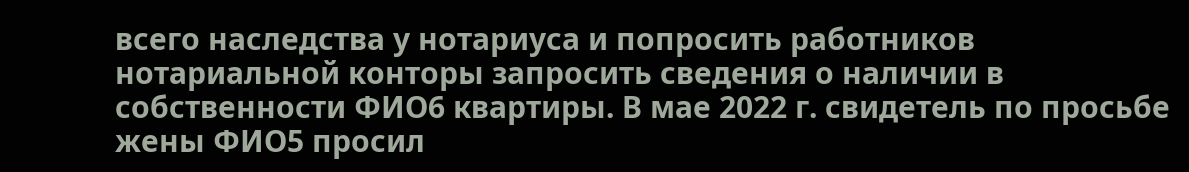всего наследства у нотариуса и попросить работников нотариальной конторы запросить сведения о наличии в собственности ФИО6 квартиры. В мае 2022 г. свидетель по просьбе жены ФИО5 просил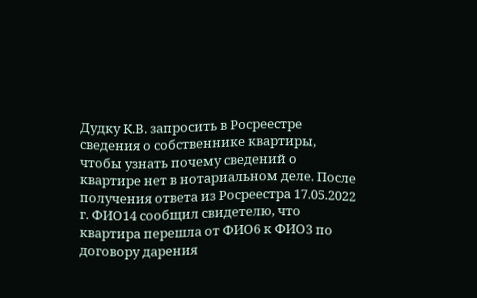Дудку К.В. запросить в Росреестре сведения о собственнике квартиры, чтобы узнать почему сведений о квартире нет в нотариальном деле. После получения ответа из Росреестра 17.05.2022 г. ФИО14 сообщил свидетелю, что квартира перешла от ФИО6 к ФИО3 по договору дарения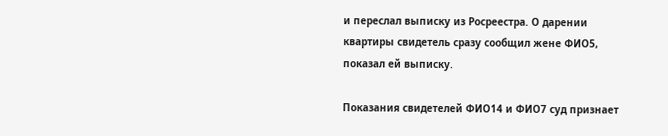и переслал выписку из Росреестра. О дарении квартиры свидетель сразу сообщил жене ФИО5, показал ей выписку.

Показания свидетелей ФИО14 и ФИО7 суд признает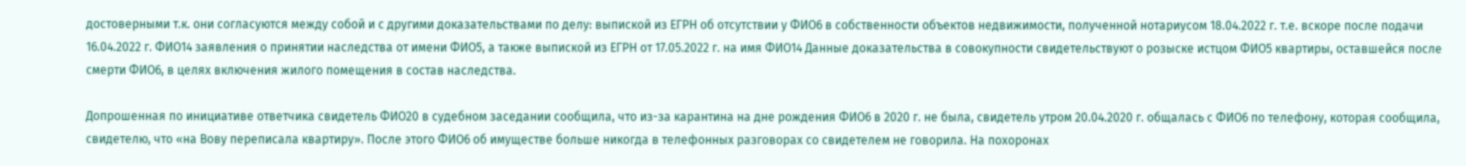достоверными т.к. они согласуются между собой и с другими доказательствами по делу: выпиской из ЕГРН об отсутствии у ФИО6 в собственности объектов недвижимости, полученной нотариусом 18.04.2022 г. т.е. вскоре после подачи 16.04.2022 г. ФИО14 заявления о принятии наследства от имени ФИО5, а также выпиской из ЕГРН от 17.05.2022 г. на имя ФИО14 Данные доказательства в совокупности свидетельствуют о розыске истцом ФИО5 квартиры, оставшейся после смерти ФИО6, в целях включения жилого помещения в состав наследства.

Допрошенная по инициативе ответчика свидетель ФИО20 в судебном заседании сообщила, что из-за карантина на дне рождения ФИО6 в 2020 г. не была, свидетель утром 20.04.2020 г. общалась с ФИО6 по телефону, которая сообщила, свидетелю, что «на Вову переписала квартиру». После этого ФИО6 об имуществе больше никогда в телефонных разговорах со свидетелем не говорила. На похоронах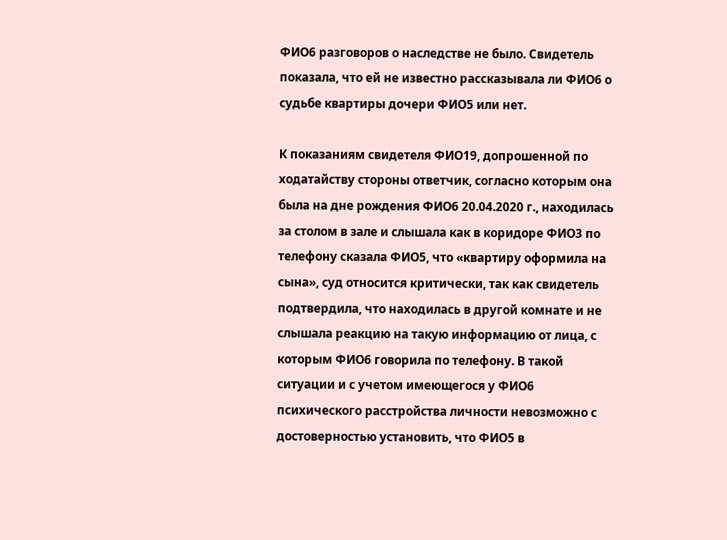ФИО6 разговоров о наследстве не было. Свидетель показала, что ей не известно рассказывала ли ФИО6 о судьбе квартиры дочери ФИО5 или нет.

К показаниям свидетеля ФИО19, допрошенной по ходатайству стороны ответчик, согласно которым она была на дне рождения ФИО6 20.04.2020 г., находилась за столом в зале и слышала как в коридоре ФИО3 по телефону сказала ФИО5, что «квартиру оформила на сына», суд относится критически, так как свидетель подтвердила, что находилась в другой комнате и не слышала реакцию на такую информацию от лица, с которым ФИО6 говорила по телефону. В такой ситуации и с учетом имеющегося у ФИО6 психического расстройства личности невозможно с достоверностью установить, что ФИО5 в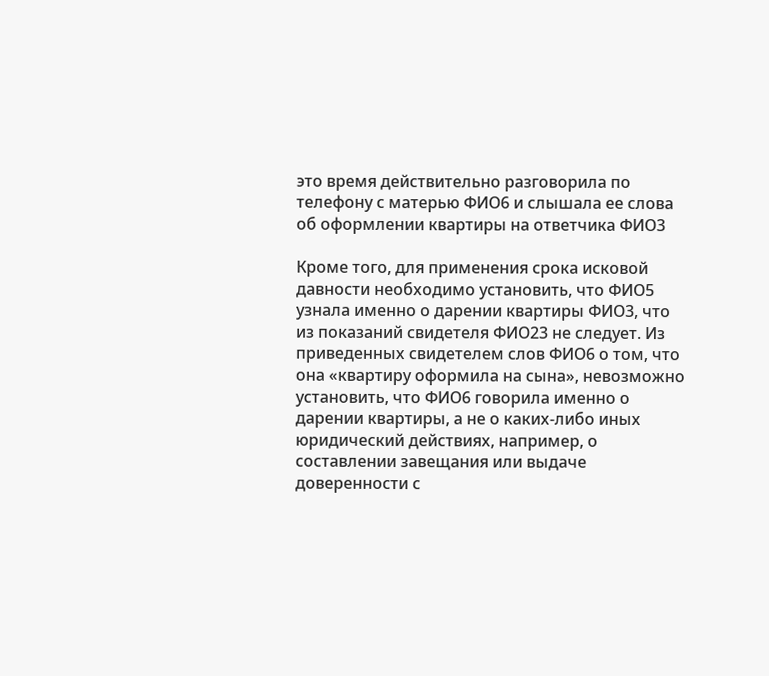это время действительно разговорила по телефону с матерью ФИО6 и слышала ее слова об оформлении квартиры на ответчика ФИО3

Кроме того, для применения срока исковой давности необходимо установить, что ФИО5 узнала именно о дарении квартиры ФИО3, что из показаний свидетеля ФИО23 не следует. Из приведенных свидетелем слов ФИО6 о том, что она «квартиру оформила на сына», невозможно установить, что ФИО6 говорила именно о дарении квартиры, а не о каких-либо иных юридический действиях, например, о составлении завещания или выдаче доверенности с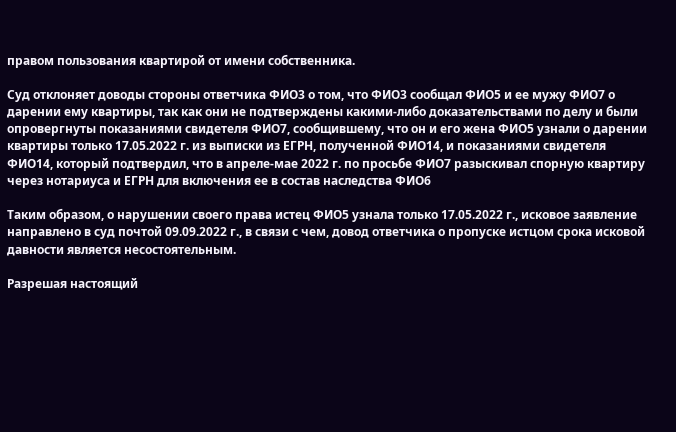правом пользования квартирой от имени собственника.

Суд отклоняет доводы стороны ответчика ФИО3 о том, что ФИО3 сообщал ФИО5 и ее мужу ФИО7 о дарении ему квартиры, так как они не подтверждены какими-либо доказательствами по делу и были опровергнуты показаниями свидетеля ФИО7, сообщившему, что он и его жена ФИО5 узнали о дарении квартиры только 17.05.2022 г. из выписки из ЕГРН, полученной ФИО14, и показаниями свидетеля ФИО14, который подтвердил, что в апреле-мае 2022 г. по просьбе ФИО7 разыскивал спорную квартиру через нотариуса и ЕГРН для включения ее в состав наследства ФИО6

Таким образом, о нарушении своего права истец ФИО5 узнала только 17.05.2022 г., исковое заявление направлено в суд почтой 09.09.2022 г., в связи с чем, довод ответчика о пропуске истцом срока исковой давности является несостоятельным.

Разрешая настоящий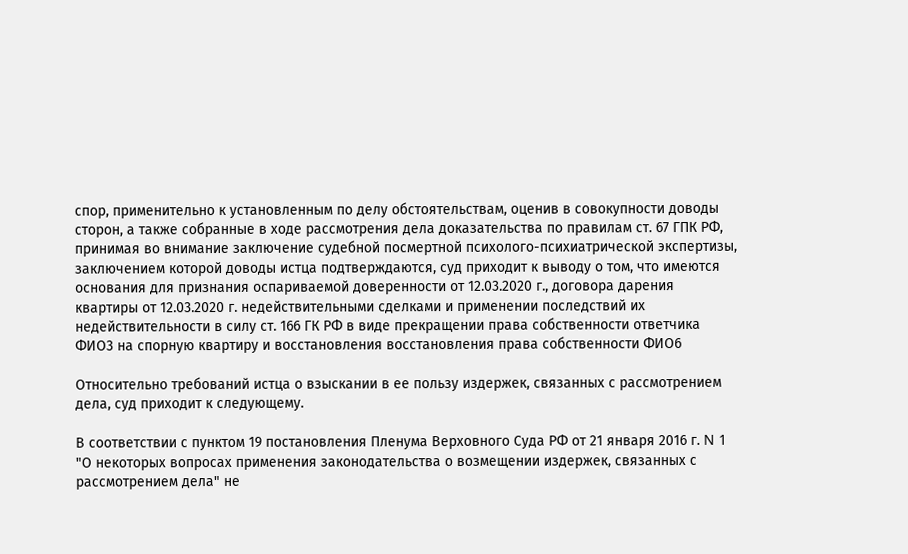спор, применительно к установленным по делу обстоятельствам, оценив в совокупности доводы сторон, а также собранные в ходе рассмотрения дела доказательства по правилам ст. 67 ГПК РФ, принимая во внимание заключение судебной посмертной психолого-психиатрической экспертизы, заключением которой доводы истца подтверждаются, суд приходит к выводу о том, что имеются основания для признания оспариваемой доверенности от 12.03.2020 г., договора дарения квартиры от 12.03.2020 г. недействительными сделками и применении последствий их недействительности в силу ст. 166 ГК РФ в виде прекращении права собственности ответчика ФИО3 на спорную квартиру и восстановления восстановления права собственности ФИО6

Относительно требований истца о взыскании в ее пользу издержек, связанных с рассмотрением дела, суд приходит к следующему.

В соответствии с пунктом 19 постановления Пленума Верховного Суда РФ от 21 января 2016 г. N 1 "О некоторых вопросах применения законодательства о возмещении издержек, связанных с рассмотрением дела" не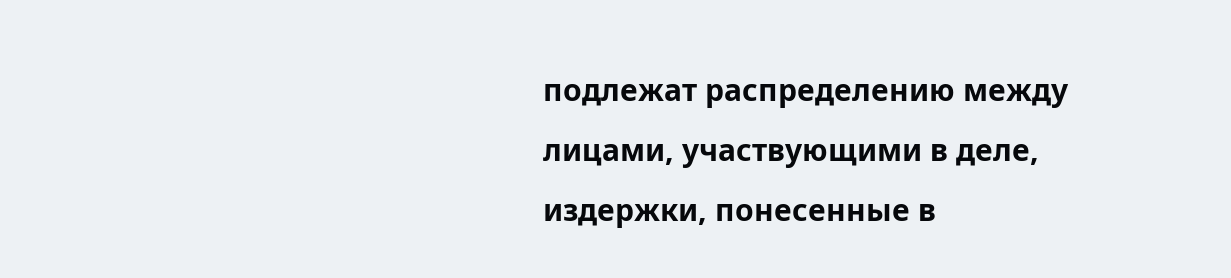подлежат распределению между лицами, участвующими в деле, издержки, понесенные в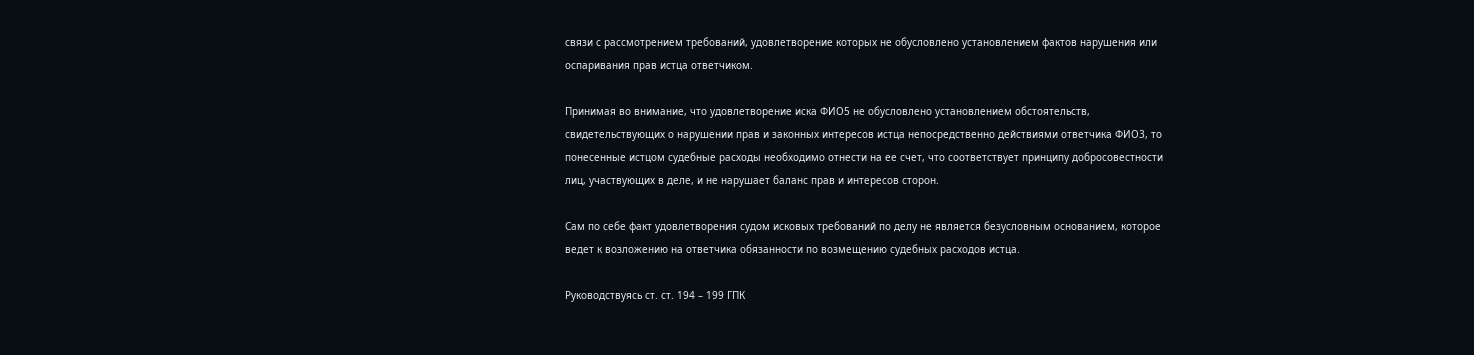связи с рассмотрением требований, удовлетворение которых не обусловлено установлением фактов нарушения или оспаривания прав истца ответчиком.

Принимая во внимание, что удовлетворение иска ФИО5 не обусловлено установлением обстоятельств, свидетельствующих о нарушении прав и законных интересов истца непосредственно действиями ответчика ФИО3, то понесенные истцом судебные расходы необходимо отнести на ее счет, что соответствует принципу добросовестности лиц, участвующих в деле, и не нарушает баланс прав и интересов сторон.

Сам по себе факт удовлетворения судом исковых требований по делу не является безусловным основанием, которое ведет к возложению на ответчика обязанности по возмещению судебных расходов истца.

Руководствуясь ст. ст. 194 – 199 ГПК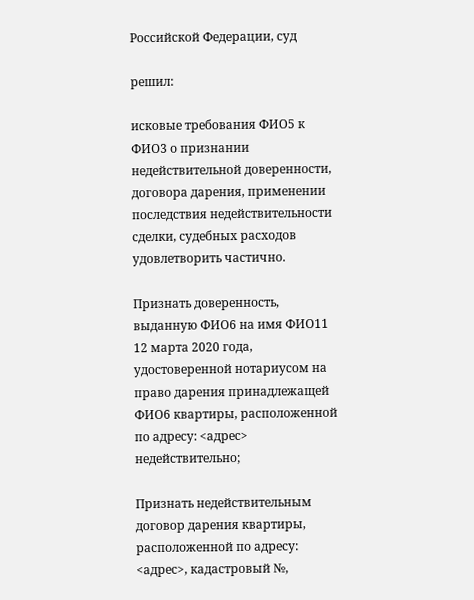Российской Федерации, суд

решил:

исковые требования ФИО5 к ФИО3 о признании недействительной доверенности, договора дарения, применении последствия недействительности сделки, судебных расходов удовлетворить частично.

Признать доверенность, выданную ФИО6 на имя ФИО11 12 марта 2020 года, удостоверенной нотариусом на право дарения принадлежащей ФИО6 квартиры, расположенной по адресу: <адрес> недействительно;

Признать недействительным договор дарения квартиры, расположенной по адресу: <адрес>, кадастровый №,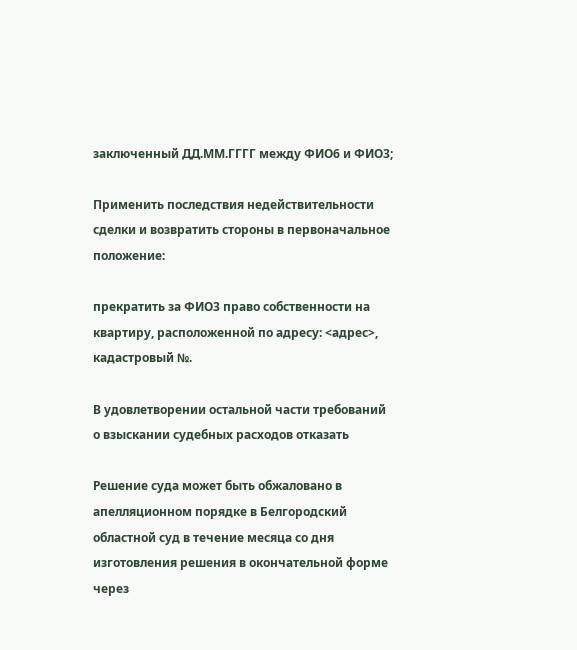заключенный ДД.ММ.ГГГГ между ФИО6 и ФИО3;

Применить последствия недействительности сделки и возвратить стороны в первоначальное положение:

прекратить за ФИО3 право собственности на квартиру, расположенной по адресу: <адрес>, кадастровый №.

В удовлетворении остальной части требований о взыскании судебных расходов отказать

Решение суда может быть обжаловано в апелляционном порядке в Белгородский областной суд в течение месяца со дня изготовления решения в окончательной форме через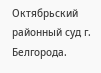Октябрьский районный суд г. Белгорода.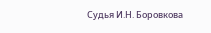Судья И.Н. Боровкова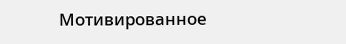Мотивированное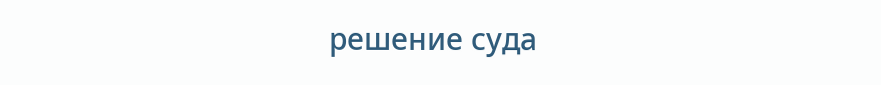решение суда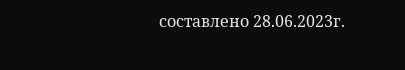составлено 28.06.2023г.